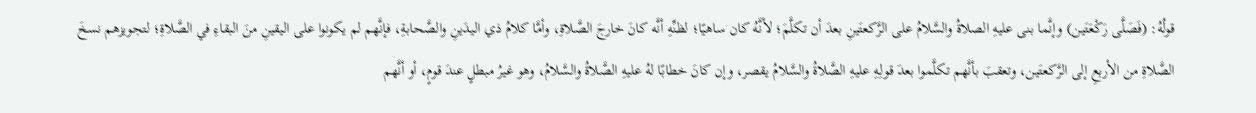قولُهُ: (فَصَلَّى رَكْعَتَين) وإنَّما بنى عليهِ الصلاةُ والسَّلامُ على الرَّكعتَينِ بعدَ أن تكلَّمَ؛ لأنَّهُ كان ساهيًا؛ لظنِّهِ أنَّه كانَ خارجَ الصَّلاةِ، وأمَّا كلامُ ذي اليدَينِ والصَّحابةِ، فإنَّهم لم يكونوا على اليقينِ منَ البقاءِ في الصَّلاةِ؛ لتجويزهم نسخَ الصَّلاةِ من الأربعِ إلى الرَّكعتَين، وتعقبَ بأنَّهم تكلَّموا بعدَ قولِهِ عليهِ الصَّلاةُ والسَّلامُ يقصر، وإن كانَ خطابًا لهُ عليهِ الصَّلاةُ والسَّلامُ، وهو غيرُ مبطلٍ عندَ قومٍ، أو أنَّهم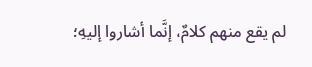لم يقع منهم كلامٌ، إنَّما أشاروا إليهِ؛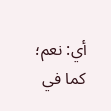أي: نعم؛ كما في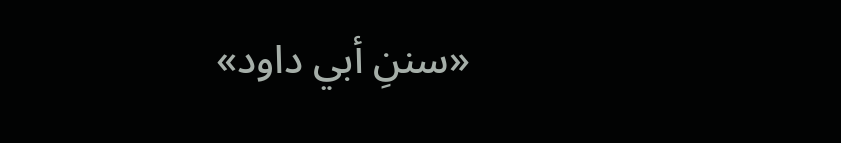«سننِ أبي داود»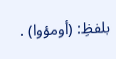بلفظِ: (أومؤوا) .